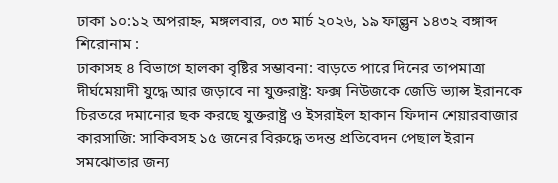ঢাকা ১০:১২ অপরাহ্ন, মঙ্গলবার, ০৩ মার্চ ২০২৬, ১৯ ফাল্গুন ১৪৩২ বঙ্গাব্দ
শিরোনাম :
ঢাকাসহ ৪ বিভাগে হালকা বৃষ্টির সম্ভাবনা: বাড়তে পারে দিনের তাপমাত্রা দীর্ঘমেয়াদী যুদ্ধে আর জড়াবে না যুক্তরাষ্ট্র: ফক্স নিউজকে জেডি ভ্যান্স ইরানকে চিরতরে দমানোর ছক করছে যুক্তরাষ্ট্র ও ইসরাইল হাকান ফিদান শেয়ারবাজার কারসাজি: সাকিবসহ ১৫ জনের বিরুদ্ধে তদন্ত প্রতিবেদন পেছাল ইরান সমঝোতার জন্য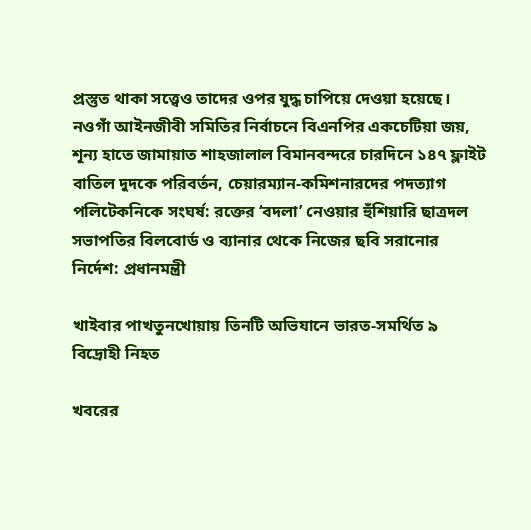প্রস্তুত থাকা সত্ত্বেও তাদের ওপর যুদ্ধ চাপিয়ে দেওয়া হয়েছে। নওগাঁ আইনজীবী সমিতির নির্বাচনে বিএনপির একচেটিয়া জয়, শূন্য হাতে জামায়াত শাহজালাল বিমানবন্দরে চারদিনে ১৪৭ ফ্লাইট বাতিল দুদকে পরিবর্তন, চেয়ারম্যান-কমিশনারদের পদত্যাগ পলিটেকনিকে সংঘর্ষ: রক্তের ‘বদলা’ নেওয়ার হুঁশিয়ারি ছাত্রদল সভাপতির বিলবোর্ড ও ব্যানার থেকে নিজের ছবি সরানোর নির্দেশ: প্রধানমন্ত্রী

খাইবার পাখতুনখোয়ায় তিনটি অভিযানে ভারত-সমর্থিত ৯ বিদ্রোহী নিহত

খবরের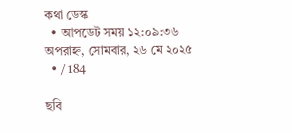কথা ডেস্ক
  • আপডেট সময় ১২:০৯:৩৬ অপরাহ্ন, সোমবার, ২৬ মে ২০২৫
  • / 184

ছবি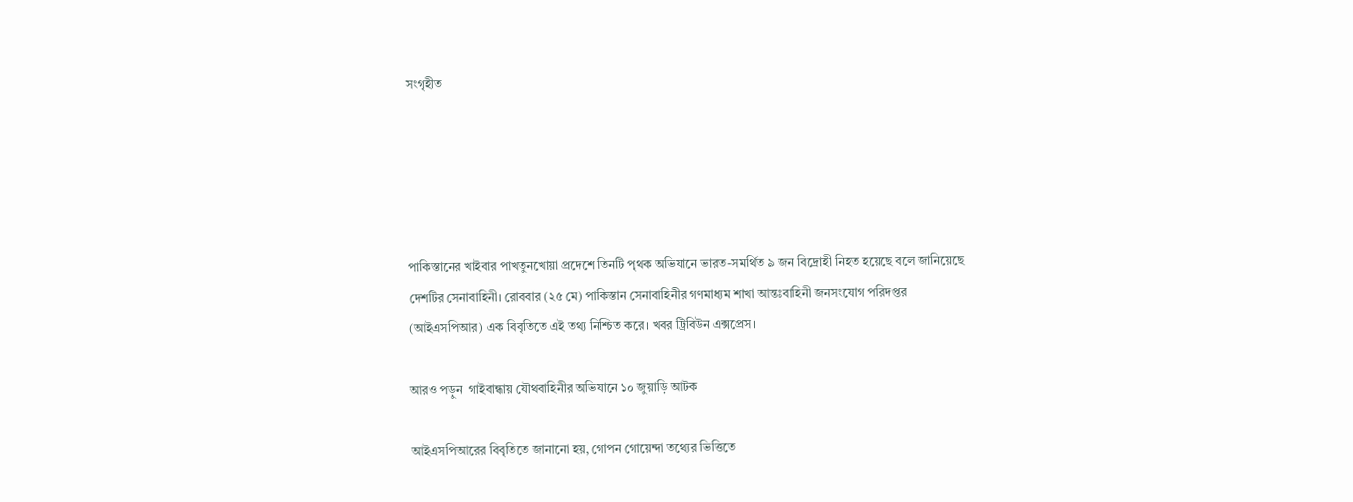সংগৃহীত





পাকিস্তানের খাইবার পাখতুনখোয়া প্রদেশে তিনটি পৃথক অভিযানে ভারত-সমর্থিত ৯ জন বিদ্রোহী নিহত হয়েছে বলে জানিয়েছে দেশটির সেনাবাহিনী। রোববার (২৫ মে) পাকিস্তান সেনাবাহিনীর গণমাধ্যম শাখা আন্তঃবাহিনী জনসংযোগ পরিদপ্তর (আইএসপিআর) এক বিবৃতিতে এই তথ্য নিশ্চিত করে। খবর ট্রিবিউন এক্সপ্রেস।

আরও পড়ুন  গাইবান্ধায় যৌথবাহিনীর অভিযানে ১০ জুয়াড়ি আটক

আইএসপিআরের বিবৃতিতে জানানো হয়, গোপন গোয়েন্দা তথ্যের ভিত্তিতে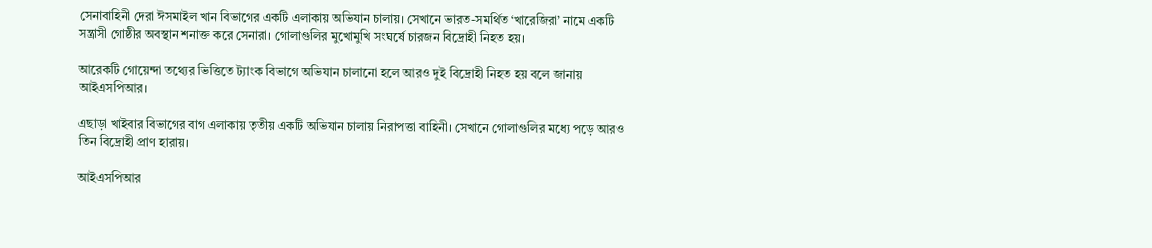সেনাবাহিনী দেরা ঈসমাইল খান বিভাগের একটি এলাকায় অভিযান চালায়। সেখানে ভারত-সমর্থিত ‘খারেজিরা’ নামে একটি সন্ত্রাসী গোষ্ঠীর অবস্থান শনাক্ত করে সেনারা। গোলাগুলির মুখোমুখি সংঘর্ষে চারজন বিদ্রোহী নিহত হয়।

আরেকটি গোয়েন্দা তথ্যের ভিত্তিতে ট্যাংক বিভাগে অভিযান চালানো হলে আরও দুই বিদ্রোহী নিহত হয় বলে জানায় আইএসপিআর।

এছাড়া খাইবার বিভাগের বাগ এলাকায় তৃতীয় একটি অভিযান চালায় নিরাপত্তা বাহিনী। সেখানে গোলাগুলির মধ্যে পড়ে আরও তিন বিদ্রোহী প্রাণ হারায়।

আইএসপিআর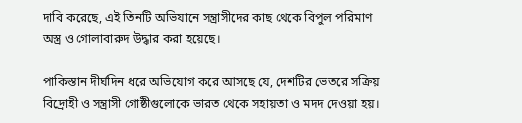দাবি করেছে, এই তিনটি অভিযানে সন্ত্রাসীদের কাছ থেকে বিপুল পরিমাণ অস্ত্র ও গোলাবারুদ উদ্ধার করা হয়েছে।

পাকিস্তান দীর্ঘদিন ধরে অভিযোগ করে আসছে যে, দেশটির ভেতরে সক্রিয় বিদ্রোহী ও সন্ত্রাসী গোষ্ঠীগুলোকে ভারত থেকে সহায়তা ও মদদ দেওয়া হয়।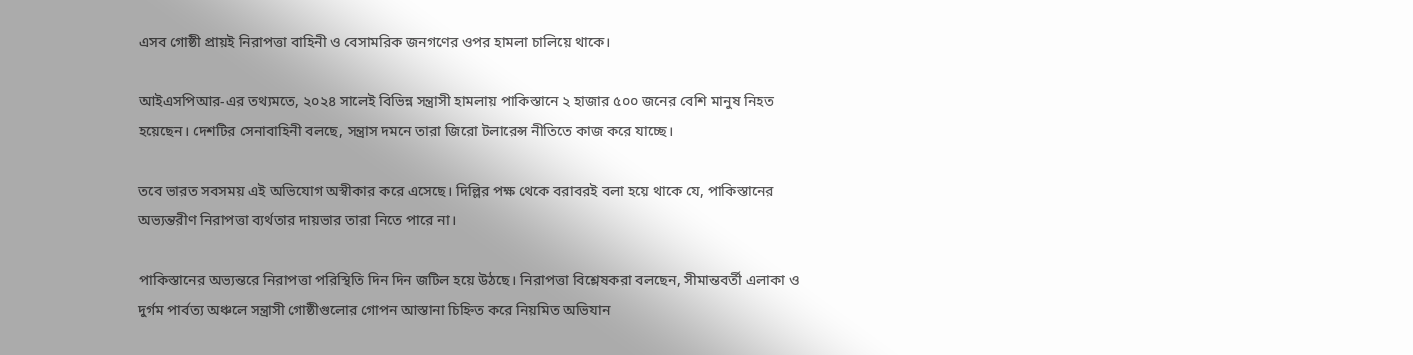এসব গোষ্ঠী প্রায়ই নিরাপত্তা বাহিনী ও বেসামরিক জনগণের ওপর হামলা চালিয়ে থাকে।

আইএসপিআর-এর তথ্যমতে, ২০২৪ সালেই বিভিন্ন সন্ত্রাসী হামলায় পাকিস্তানে ২ হাজার ৫০০ জনের বেশি মানুষ নিহত হয়েছেন। দেশটির সেনাবাহিনী বলছে, সন্ত্রাস দমনে তারা জিরো টলারেন্স নীতিতে কাজ করে যাচ্ছে।

তবে ভারত সবসময় এই অভিযোগ অস্বীকার করে এসেছে। দিল্লির পক্ষ থেকে বরাবরই বলা হয়ে থাকে যে, পাকিস্তানের অভ্যন্তরীণ নিরাপত্তা ব্যর্থতার দায়ভার তারা নিতে পারে না।

পাকিস্তানের অভ্যন্তরে নিরাপত্তা পরিস্থিতি দিন দিন জটিল হয়ে উঠছে। নিরাপত্তা বিশ্লেষকরা বলছেন, সীমান্তবর্তী এলাকা ও দুর্গম পার্বত্য অঞ্চলে সন্ত্রাসী গোষ্ঠীগুলোর গোপন আস্তানা চিহ্নিত করে নিয়মিত অভিযান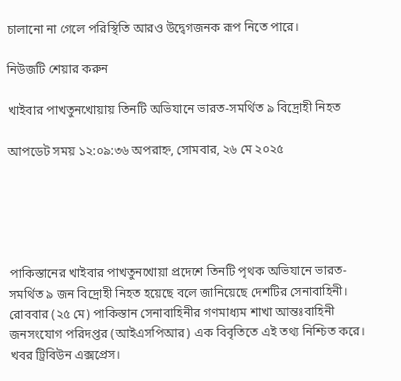চালানো না গেলে পরিস্থিতি আরও উদ্বেগজনক রূপ নিতে পারে।

নিউজটি শেয়ার করুন

খাইবার পাখতুনখোয়ায় তিনটি অভিযানে ভারত-সমর্থিত ৯ বিদ্রোহী নিহত

আপডেট সময় ১২:০৯:৩৬ অপরাহ্ন, সোমবার, ২৬ মে ২০২৫





পাকিস্তানের খাইবার পাখতুনখোয়া প্রদেশে তিনটি পৃথক অভিযানে ভারত-সমর্থিত ৯ জন বিদ্রোহী নিহত হয়েছে বলে জানিয়েছে দেশটির সেনাবাহিনী। রোববার (২৫ মে) পাকিস্তান সেনাবাহিনীর গণমাধ্যম শাখা আন্তঃবাহিনী জনসংযোগ পরিদপ্তর (আইএসপিআর) এক বিবৃতিতে এই তথ্য নিশ্চিত করে। খবর ট্রিবিউন এক্সপ্রেস।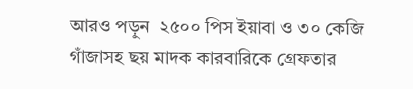আরও পড়ুন  ২৫০০ পিস ইয়াবা ও ৩০ কেজি গাঁজাসহ ছয় মাদক কারবারিকে গ্রেফতার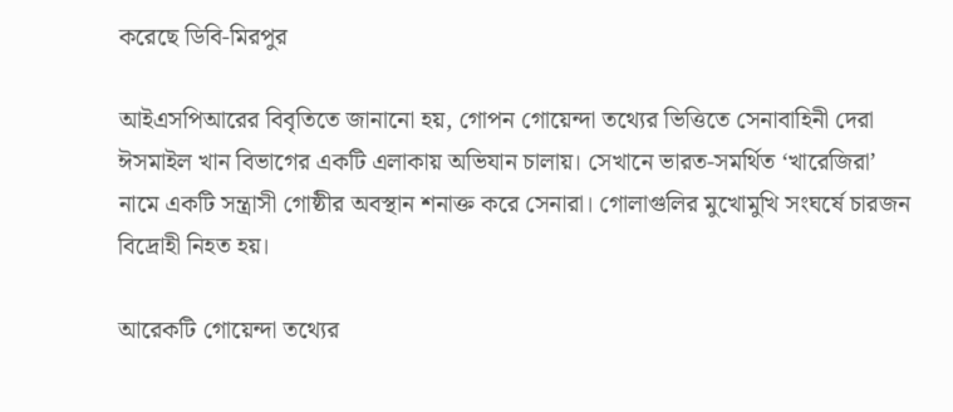করেছে ডিবি-মিরপুর

আইএসপিআরের বিবৃতিতে জানানো হয়, গোপন গোয়েন্দা তথ্যের ভিত্তিতে সেনাবাহিনী দেরা ঈসমাইল খান বিভাগের একটি এলাকায় অভিযান চালায়। সেখানে ভারত-সমর্থিত ‘খারেজিরা’ নামে একটি সন্ত্রাসী গোষ্ঠীর অবস্থান শনাক্ত করে সেনারা। গোলাগুলির মুখোমুখি সংঘর্ষে চারজন বিদ্রোহী নিহত হয়।

আরেকটি গোয়েন্দা তথ্যের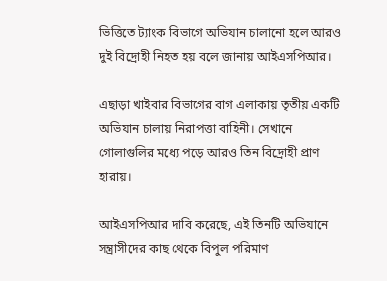ভিত্তিতে ট্যাংক বিভাগে অভিযান চালানো হলে আরও দুই বিদ্রোহী নিহত হয় বলে জানায় আইএসপিআর।

এছাড়া খাইবার বিভাগের বাগ এলাকায় তৃতীয় একটি অভিযান চালায় নিরাপত্তা বাহিনী। সেখানে গোলাগুলির মধ্যে পড়ে আরও তিন বিদ্রোহী প্রাণ হারায়।

আইএসপিআর দাবি করেছে, এই তিনটি অভিযানে সন্ত্রাসীদের কাছ থেকে বিপুল পরিমাণ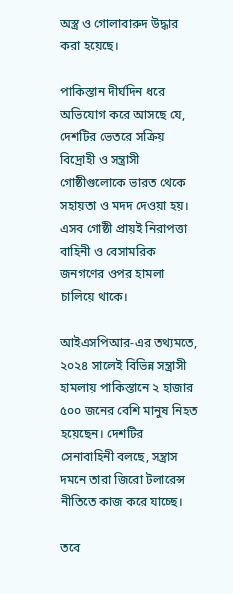অস্ত্র ও গোলাবারুদ উদ্ধার করা হয়েছে।

পাকিস্তান দীর্ঘদিন ধরে অভিযোগ করে আসছে যে, দেশটির ভেতরে সক্রিয় বিদ্রোহী ও সন্ত্রাসী গোষ্ঠীগুলোকে ভারত থেকে সহায়তা ও মদদ দেওয়া হয়। এসব গোষ্ঠী প্রায়ই নিরাপত্তা বাহিনী ও বেসামরিক জনগণের ওপর হামলা চালিয়ে থাকে।

আইএসপিআর-এর তথ্যমতে, ২০২৪ সালেই বিভিন্ন সন্ত্রাসী হামলায় পাকিস্তানে ২ হাজার ৫০০ জনের বেশি মানুষ নিহত হয়েছেন। দেশটির সেনাবাহিনী বলছে, সন্ত্রাস দমনে তারা জিরো টলারেন্স নীতিতে কাজ করে যাচ্ছে।

তবে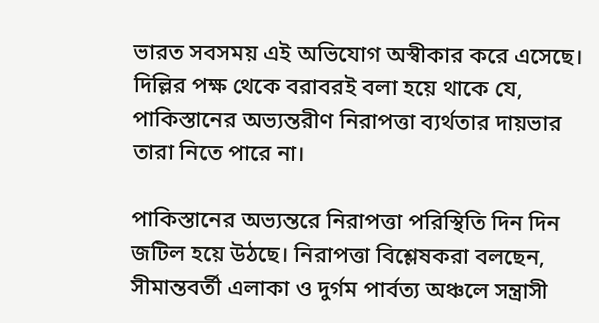ভারত সবসময় এই অভিযোগ অস্বীকার করে এসেছে। দিল্লির পক্ষ থেকে বরাবরই বলা হয়ে থাকে যে, পাকিস্তানের অভ্যন্তরীণ নিরাপত্তা ব্যর্থতার দায়ভার তারা নিতে পারে না।

পাকিস্তানের অভ্যন্তরে নিরাপত্তা পরিস্থিতি দিন দিন জটিল হয়ে উঠছে। নিরাপত্তা বিশ্লেষকরা বলছেন, সীমান্তবর্তী এলাকা ও দুর্গম পার্বত্য অঞ্চলে সন্ত্রাসী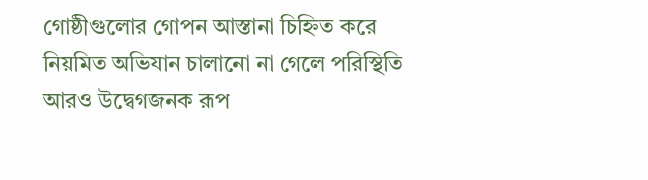গোষ্ঠীগুলোর গোপন আস্তানা চিহ্নিত করে নিয়মিত অভিযান চালানো না গেলে পরিস্থিতি আরও উদ্বেগজনক রূপ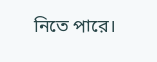নিতে পারে।